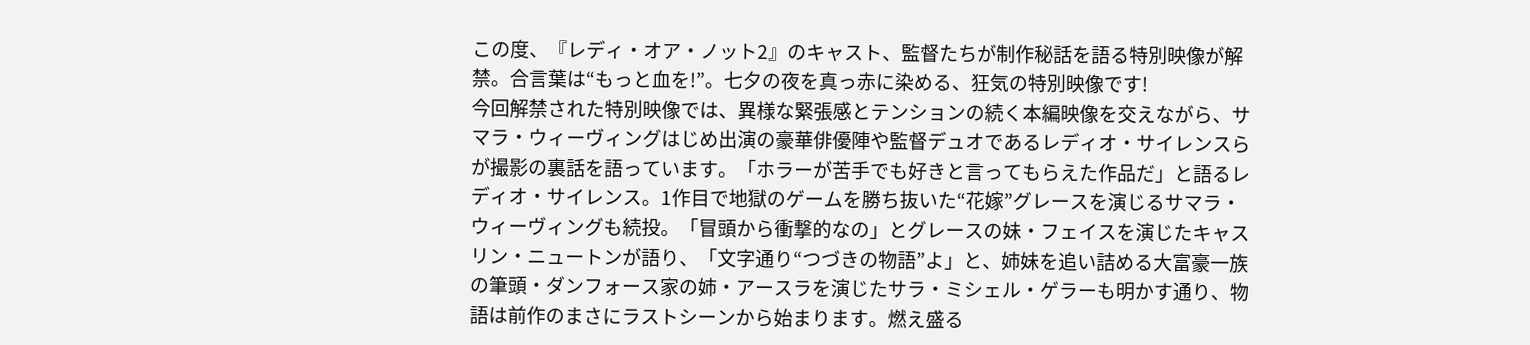この度、『レディ・オア・ノット2』のキャスト、監督たちが制作秘話を語る特別映像が解禁。合言葉は“もっと血を!”。七夕の夜を真っ赤に染める、狂気の特別映像です!
今回解禁された特別映像では、異様な緊張感とテンションの続く本編映像を交えながら、サマラ・ウィーヴィングはじめ出演の豪華俳優陣や監督デュオであるレディオ・サイレンスらが撮影の裏話を語っています。「ホラーが苦手でも好きと言ってもらえた作品だ」と語るレディオ・サイレンス。1作目で地獄のゲームを勝ち抜いた“花嫁”グレースを演じるサマラ・ウィーヴィングも続投。「冒頭から衝撃的なの」とグレースの妹・フェイスを演じたキャスリン・ニュートンが語り、「文字通り“つづきの物語”よ」と、姉妹を追い詰める大富豪一族の筆頭・ダンフォース家の姉・アースラを演じたサラ・ミシェル・ゲラーも明かす通り、物語は前作のまさにラストシーンから始まります。燃え盛る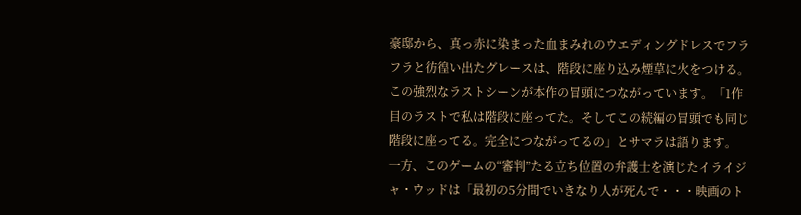豪邸から、真っ赤に染まった血まみれのウエディングドレスでフラフラと彷徨い出たグレースは、階段に座り込み煙草に火をつける。この強烈なラストシーンが本作の冒頭につながっています。「1作目のラストで私は階段に座ってた。そしてこの続編の冒頭でも同じ階段に座ってる。完全につながってるの」とサマラは語ります。
一方、このゲームの“審判”たる立ち位置の弁護士を演じたイライジャ・ウッドは「最初の5分間でいきなり人が死んで・・・映画のト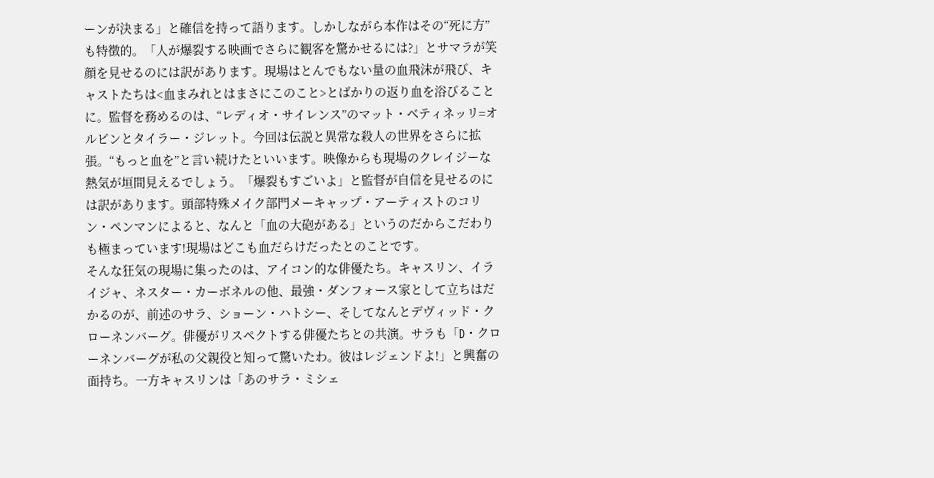ーンが決まる」と確信を持って語ります。しかしながら本作はその“死に方”も特徴的。「人が爆裂する映画でさらに観客を驚かせるには?」とサマラが笑顔を見せるのには訳があります。現場はとんでもない量の血飛沫が飛び、キャストたちは<血まみれとはまさにこのこと>とばかりの返り血を浴びることに。監督を務めるのは、“レディオ・サイレンス”のマット・ベティネッリ=オルピンとタイラー・ジレット。今回は伝説と異常な殺人の世界をさらに拡張。“もっと血を”と言い続けたといいます。映像からも現場のクレイジーな熱気が垣間見えるでしょう。「爆裂もすごいよ」と監督が自信を見せるのには訳があります。頭部特殊メイク部門メーキャップ・アーティストのコリン・ペンマンによると、なんと「血の大砲がある」というのだからこだわりも極まっています!現場はどこも血だらけだったとのことです。
そんな狂気の現場に集ったのは、アイコン的な俳優たち。キャスリン、イライジャ、ネスター・カーボネルの他、最強・ダンフォース家として立ちはだかるのが、前述のサラ、ショーン・ハトシー、そしてなんとデヴィッド・クローネンバーグ。俳優がリスペクトする俳優たちとの共演。サラも「D・クローネンバーグが私の父親役と知って驚いたわ。彼はレジェンドよ!」と興奮の面持ち。一方キャスリンは「あのサラ・ミシェ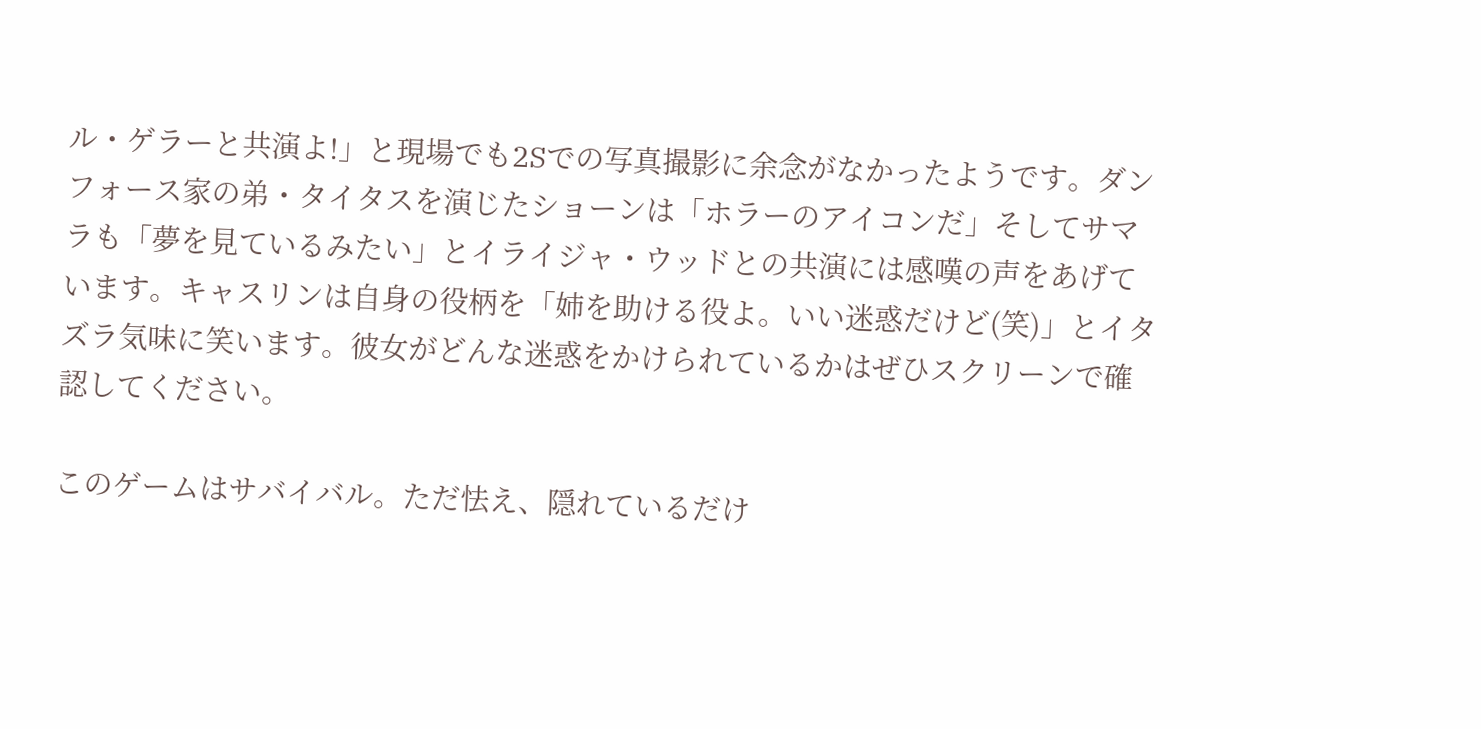ル・ゲラーと共演よ!」と現場でも2Sでの写真撮影に余念がなかったようです。ダンフォース家の弟・タイタスを演じたショーンは「ホラーのアイコンだ」そしてサマラも「夢を見ているみたい」とイライジャ・ウッドとの共演には感嘆の声をあげています。キャスリンは自身の役柄を「姉を助ける役よ。いい迷惑だけど(笑)」とイタズラ気味に笑います。彼女がどんな迷惑をかけられているかはぜひスクリーンで確認してください。

このゲームはサバイバル。ただ怯え、隠れているだけ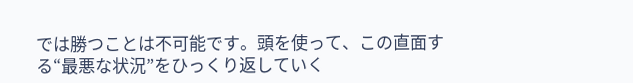では勝つことは不可能です。頭を使って、この直面する“最悪な状況”をひっくり返していく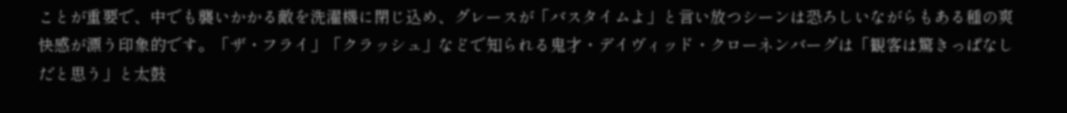ことが重要で、中でも襲いかかる敵を洗濯機に閉じ込め、グレースが「バスタイムよ」と言い放つシーンは恐ろしいながらもある種の爽快感が漂う印象的です。「ザ・フライ」「クラッシュ」などで知られる鬼才・デイヴィッド・クローネンバーグは「観客は驚きっぱなしだと思う」と太鼓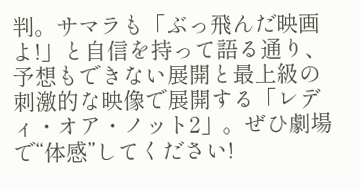判。サマラも「ぶっ飛んだ映画よ!」と自信を持って語る通り、予想もできない展開と最上級の刺激的な映像で展開する「レディ・オア・ノット2」。ぜひ劇場で“体感”してください!